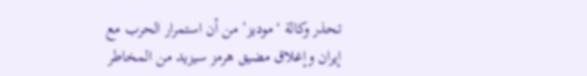تحذر وكالة ‘موديز’ من أن استمرار الحرب مع إيران وإغلاق مضيق هرمز سيزيد من المخاطر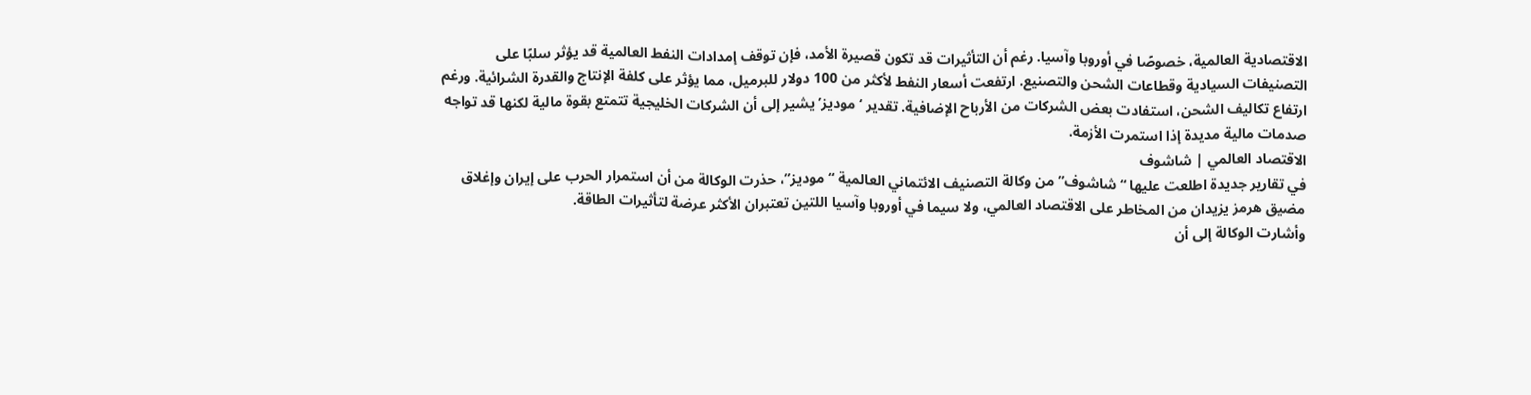الاقتصادية العالمية، خصوصًا في أوروبا وآسيا. رغم أن التأثيرات قد تكون قصيرة الأمد، فإن توقف إمدادات النفط العالمية قد يؤثر سلبًا على التصنيفات السيادية وقطاعات الشحن والتصنيع. ارتفعت أسعار النفط لأكثر من 100 دولار للبرميل، مما يؤثر على كلفة الإنتاج والقدرة الشرائية. ورغم ارتفاع تكاليف الشحن، استفادت بعض الشركات من الأرباح الإضافية. تقدير ‘موديز’ يشير إلى أن الشركات الخليجية تتمتع بقوة مالية لكنها قد تواجه صدمات مالية مديدة إذا استمرت الأزمة.
الاقتصاد العالمي | شاشوف
في تقارير جديدة اطلعت عليها “شاشوف” من وكالة التصنيف الائتماني العالمية “موديز”، حذرت الوكالة من أن استمرار الحرب على إيران وإغلاق مضيق هرمز يزيدان من المخاطر على الاقتصاد العالمي، ولا سيما في أوروبا وآسيا اللتين تعتبران الأكثر عرضة لتأثيرات الطاقة.
وأشارت الوكالة إلى أن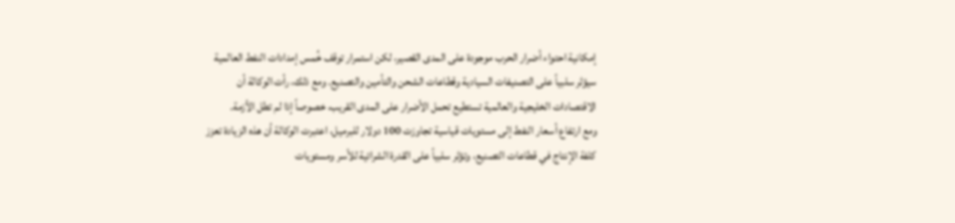إمكانية احتواء أضرار الحرب موجودة على المدى القصير، لكن استمرار توقف خُمس إمدادات النفط العالمية سيؤثر سلبياً على التصنيفات السيادية وقطاعات الشحن والتأمين والتصنيع. ومع ذلك، رأت الوكالة أن الاقتصادات الخليجية والعالمية تستطيع تحمل الأضرار على المدى القريب، خصوصاً إذا لم تطل الأزمة.
ومع ارتفاع أسعار النفط إلى مستويات قياسية تجاوزت 100 دولار للبرميل، اعتبرت الوكالة أن هذه الزيادة تعزز كلفة الإنتاج في قطاعات التصنيع، وتؤثر سلبياً على القدرة الشرائية للأسر ومستويات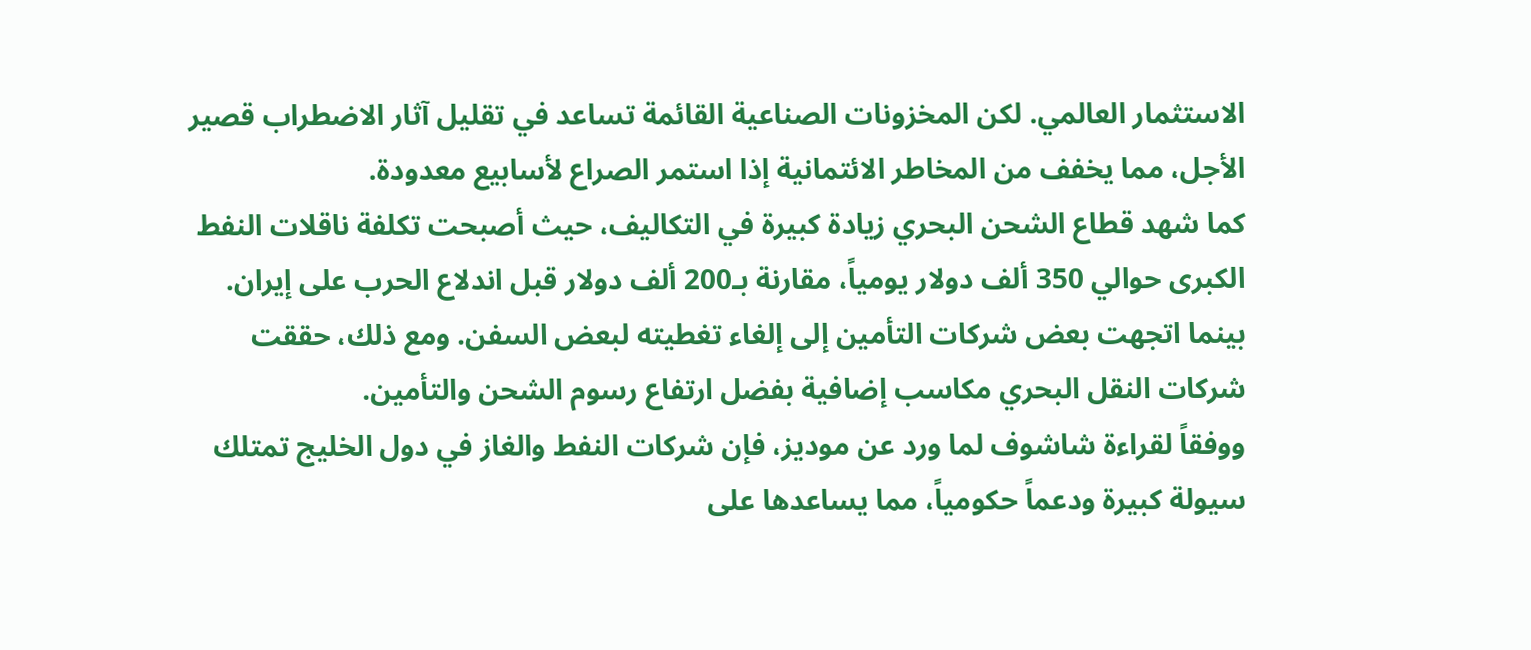الاستثمار العالمي. لكن المخزونات الصناعية القائمة تساعد في تقليل آثار الاضطراب قصير الأجل، مما يخفف من المخاطر الائتمانية إذا استمر الصراع لأسابيع معدودة.
كما شهد قطاع الشحن البحري زيادة كبيرة في التكاليف، حيث أصبحت تكلفة ناقلات النفط الكبرى حوالي 350 ألف دولار يومياً، مقارنة بـ200 ألف دولار قبل اندلاع الحرب على إيران. بينما اتجهت بعض شركات التأمين إلى إلغاء تغطيته لبعض السفن. ومع ذلك، حققت شركات النقل البحري مكاسب إضافية بفضل ارتفاع رسوم الشحن والتأمين.
ووفقاً لقراءة شاشوف لما ورد عن موديز، فإن شركات النفط والغاز في دول الخليج تمتلك سيولة كبيرة ودعماً حكومياً، مما يساعدها على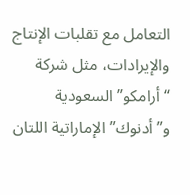التعامل مع تقلبات الإنتاج والإيرادات، مثل شركة “أرامكو” السعودية و”أدنوك” الإماراتية اللتان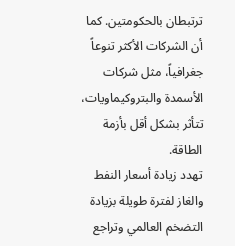ترتبطان بالحكومتين. كما أن الشركات الأكثر تنوعاً جغرافياً، مثل شركات الأسمدة والبتروكيماويات، تتأثر بشكل أقل بأزمة الطاقة.
تهدد زيادة أسعار النفط والغاز لفترة طويلة بزيادة التضخم العالمي وتراجع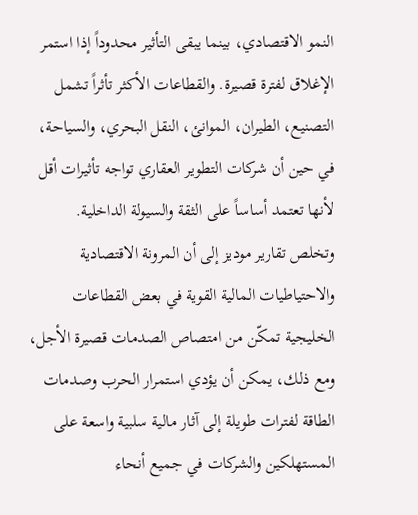النمو الاقتصادي، بينما يبقى التأثير محدوداً إذا استمر الإغلاق لفترة قصيرة. والقطاعات الأكثر تأثراً تشمل التصنيع، الطيران، الموانئ، النقل البحري، والسياحة، في حين أن شركات التطوير العقاري تواجه تأثيرات أقل لأنها تعتمد أساساً على الثقة والسيولة الداخلية.
وتخلص تقارير موديز إلى أن المرونة الاقتصادية والاحتياطيات المالية القوية في بعض القطاعات الخليجية تمكّن من امتصاص الصدمات قصيرة الأجل، ومع ذلك، يمكن أن يؤدي استمرار الحرب وصدمات الطاقة لفترات طويلة إلى آثار مالية سلبية واسعة على المستهلكين والشركات في جميع أنحاء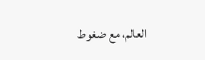العالم، مع ضغوط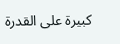كبيرة على القدرة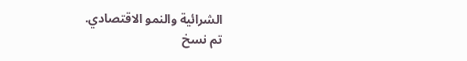الشرائية والنمو الاقتصادي.
تم نسخ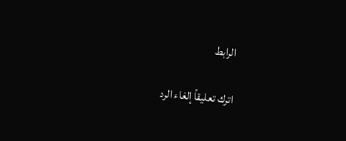الرابط

اترك تعليقاً إلغاء الرد